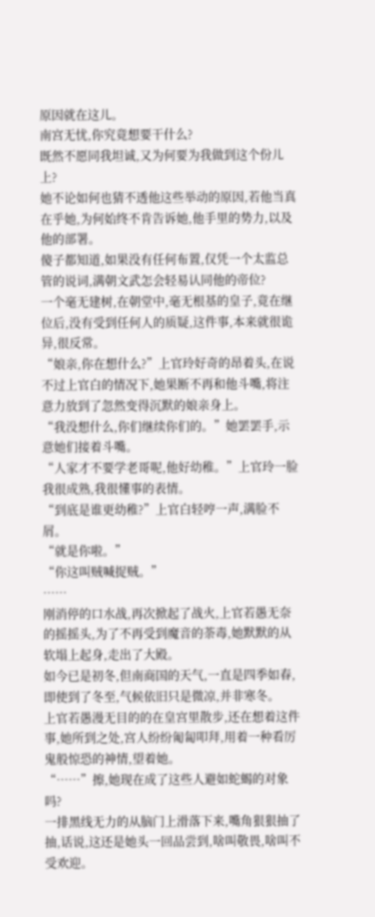原因就在这儿。
南宫无忧,你究竟想要干什么?
既然不愿同我坦诚,又为何要为我做到这个份儿上?
她不论如何也猜不透他这些举动的原因,若他当真在乎她,为何始终不肯告诉她,他手里的势力,以及他的部署。
傻子都知道,如果没有任何布置,仅凭一个太监总管的说词,满朝文武怎会轻易认同他的帝位?
一个毫无建树,在朝堂中,毫无根基的皇子,竟在继位后,没有受到任何人的质疑,这件事,本来就很诡异,很反常。
“娘亲,你在想什么?”上官玲好奇的昂着头,在说不过上官白的情况下,她果断不再和他斗嘴,将注意力放到了忽然变得沉默的娘亲身上。
“我没想什么,你们继续你们的。”她罢罢手,示意她们接着斗嘴。
“人家才不要学老哥呢,他好幼稚。”上官玲一脸我很成熟,我很懂事的表情。
“到底是谁更幼稚?”上官白轻哼一声,满脸不屑。
“就是你啦。”
“你这叫贼喊捉贼。”
……
刚消停的口水战,再次掀起了战火,上官若愚无奈的摇摇头,为了不再受到魔音的荼毒,她默默的从软塌上起身,走出了大殿。
如今已是初冬,但南商国的天气,一直是四季如春,即使到了冬至,气候依旧只是微凉,并非寒冬。
上官若愚漫无目的的在皇宫里散步,还在想着这件事,她所到之处,宫人纷纷匍匐叩拜,用着一种看厉鬼般惊恐的神情,望着她。
“……”擦,她现在成了这些人避如蛇蝎的对象吗?
一排黑线无力的从脑门上滑落下来,嘴角狠狠抽了抽,话说,这还是她头一回品尝到,啥叫敬畏,啥叫不受欢迎。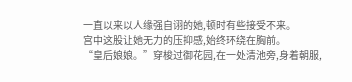一直以来以人缘强自诩的她,顿时有些接受不来。
宫中这股让她无力的压抑感,始终环绕在胸前。
“皇后娘娘。”穿梭过御花园,在一处清池旁,身着朝服,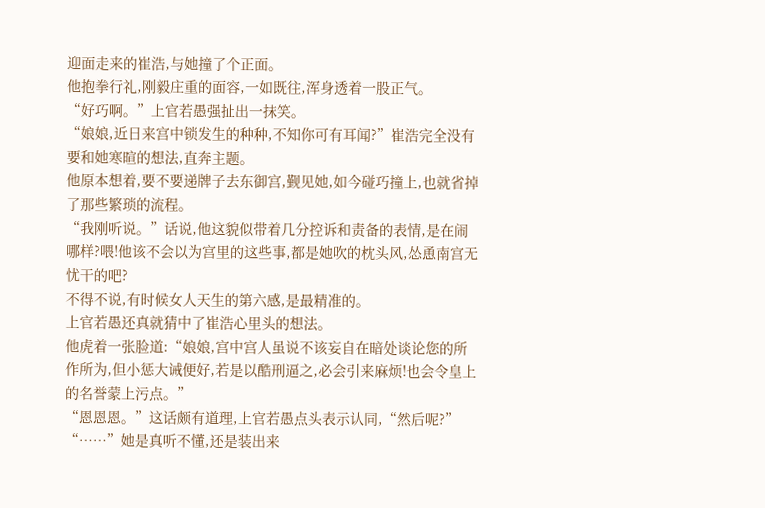迎面走来的崔浩,与她撞了个正面。
他抱拳行礼,刚毅庄重的面容,一如既往,浑身透着一股正气。
“好巧啊。”上官若愚强扯出一抹笑。
“娘娘,近日来宫中锁发生的种种,不知你可有耳闻?”崔浩完全没有要和她寒暄的想法,直奔主题。
他原本想着,要不要递牌子去东御宫,觐见她,如今碰巧撞上,也就省掉了那些繁琐的流程。
“我刚听说。”话说,他这貌似带着几分控诉和责备的表情,是在闹哪样?喂!他该不会以为宫里的这些事,都是她吹的枕头风,怂恿南宫无忧干的吧?
不得不说,有时候女人天生的第六感,是最精准的。
上官若愚还真就猜中了崔浩心里头的想法。
他虎着一张脸道:“娘娘,宫中宫人虽说不该妄自在暗处谈论您的所作所为,但小惩大诫便好,若是以酷刑逼之,必会引来麻烦!也会令皇上的名誉蒙上污点。”
“恩恩恩。”这话颇有道理,上官若愚点头表示认同,“然后呢?”
“……”她是真听不懂,还是装出来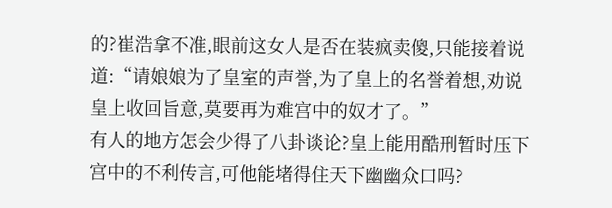的?崔浩拿不准,眼前这女人是否在装疯卖傻,只能接着说道:“请娘娘为了皇室的声誉,为了皇上的名誉着想,劝说皇上收回旨意,莫要再为难宫中的奴才了。”
有人的地方怎会少得了八卦谈论?皇上能用酷刑暂时压下宫中的不利传言,可他能堵得住天下幽幽众口吗?